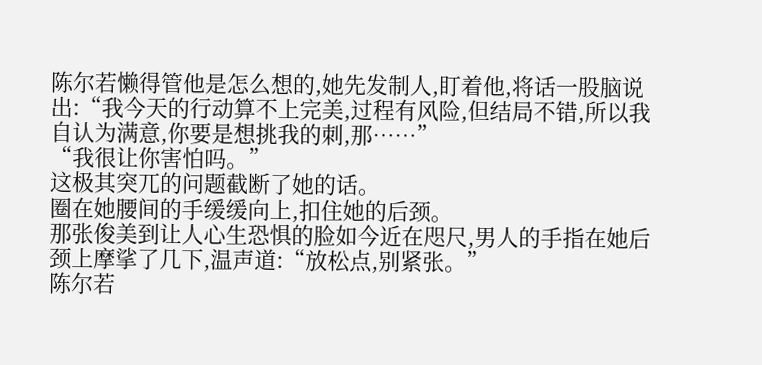陈尔若懒得管他是怎么想的,她先发制人,盯着他,将话一股脑说出:“我今天的行动算不上完美,过程有风险,但结局不错,所以我自认为满意,你要是想挑我的刺,那……”
“我很让你害怕吗。”
这极其突兀的问题截断了她的话。
圈在她腰间的手缓缓向上,扣住她的后颈。
那张俊美到让人心生恐惧的脸如今近在咫尺,男人的手指在她后颈上摩挲了几下,温声道:“放松点,别紧张。”
陈尔若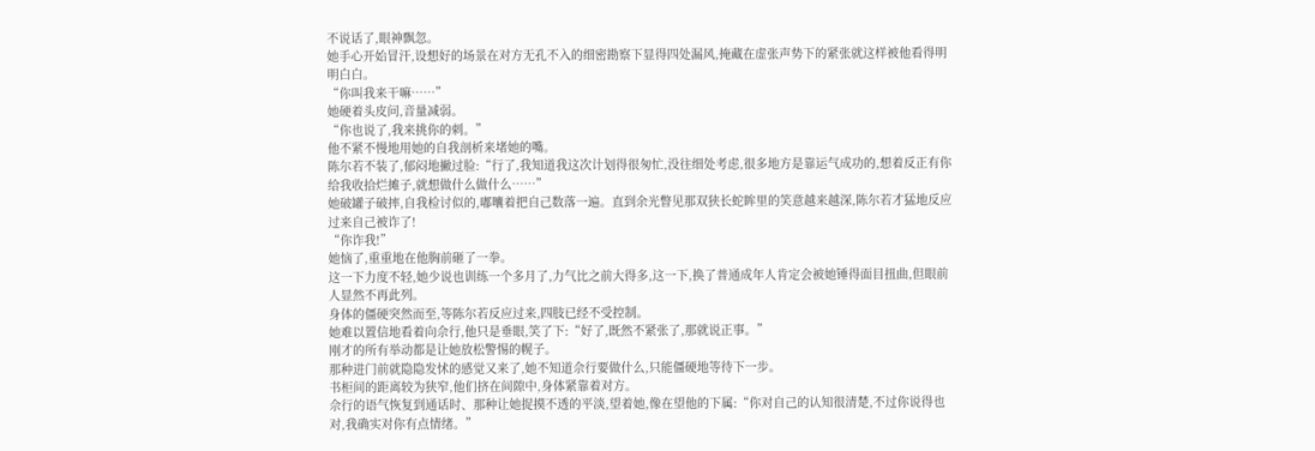不说话了,眼神飘忽。
她手心开始冒汗,设想好的场景在对方无孔不入的细密勘察下显得四处漏风,掩藏在虚张声势下的紧张就这样被他看得明明白白。
“你叫我来干嘛……”
她硬着头皮问,音量减弱。
“你也说了,我来挑你的刺。”
他不紧不慢地用她的自我剖析来堵她的嘴。
陈尔若不装了,郁闷地撇过脸:“行了,我知道我这次计划得很匆忙,没往细处考虑,很多地方是靠运气成功的,想着反正有你给我收拾烂摊子,就想做什么做什么……”
她破罐子破摔,自我检讨似的,嘟囔着把自己数落一遍。直到余光瞥见那双狭长蛇眸里的笑意越来越深,陈尔若才猛地反应过来自己被诈了!
“你诈我!”
她恼了,重重地在他胸前砸了一拳。
这一下力度不轻,她少说也训练一个多月了,力气比之前大得多,这一下,换了普通成年人肯定会被她锤得面目扭曲,但眼前人显然不再此列。
身体的僵硬突然而至,等陈尔若反应过来,四肢已经不受控制。
她难以置信地看着向佘行,他只是垂眼,笑了下:“好了,既然不紧张了,那就说正事。”
刚才的所有举动都是让她放松警惕的幌子。
那种进门前就隐隐发怵的感觉又来了,她不知道佘行要做什么,只能僵硬地等待下一步。
书柜间的距离较为狭窄,他们挤在间隙中,身体紧靠着对方。
佘行的语气恢复到通话时、那种让她捉摸不透的平淡,望着她,像在望他的下属:“你对自己的认知很清楚,不过你说得也对,我确实对你有点情绪。”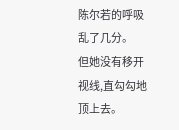陈尔若的呼吸乱了几分。
但她没有移开视线,直勾勾地顶上去。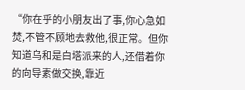“你在乎的小朋友出了事,你心急如焚,不管不顾地去救他,很正常。但你知道乌和是白塔派来的人,还借着你的向导素做交换,靠近